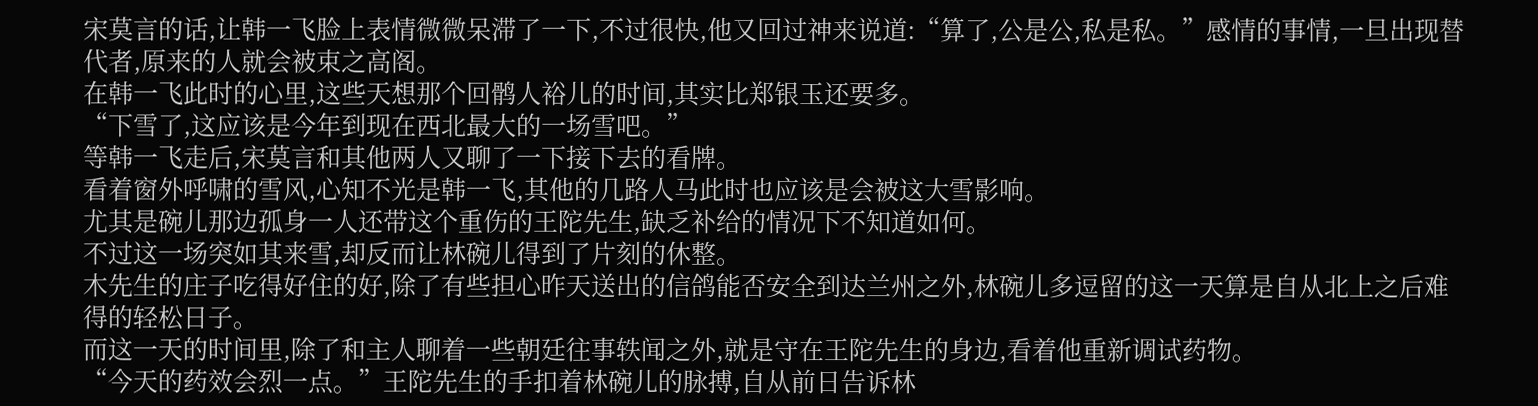宋莫言的话,让韩一飞脸上表情微微呆滞了一下,不过很快,他又回过神来说道:“算了,公是公,私是私。”感情的事情,一旦出现替代者,原来的人就会被束之高阁。
在韩一飞此时的心里,这些天想那个回鹘人裕儿的时间,其实比郑银玉还要多。
“下雪了,这应该是今年到现在西北最大的一场雪吧。”
等韩一飞走后,宋莫言和其他两人又聊了一下接下去的看牌。
看着窗外呼啸的雪风,心知不光是韩一飞,其他的几路人马此时也应该是会被这大雪影响。
尤其是碗儿那边孤身一人还带这个重伤的王陀先生,缺乏补给的情况下不知道如何。
不过这一场突如其来雪,却反而让林碗儿得到了片刻的休整。
木先生的庄子吃得好住的好,除了有些担心昨天送出的信鸽能否安全到达兰州之外,林碗儿多逗留的这一天算是自从北上之后难得的轻松日子。
而这一天的时间里,除了和主人聊着一些朝廷往事轶闻之外,就是守在王陀先生的身边,看着他重新调试药物。
“今天的药效会烈一点。”王陀先生的手扣着林碗儿的脉搏,自从前日告诉林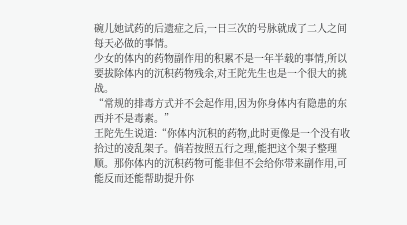碗儿她试药的后遗症之后,一日三次的号脉就成了二人之间每天必做的事情。
少女的体内的药物副作用的积累不是一年半载的事情,所以要拔除体内的沉积药物残余,对王陀先生也是一个很大的挑战。
“常规的排毒方式并不会起作用,因为你身体内有隐患的东西并不是毒素。”
王陀先生说道:“你体内沉积的药物,此时更像是一个没有收拾过的凌乱架子。倘若按照五行之理,能把这个架子整理顺。那你体内的沉积药物可能非但不会给你带来副作用,可能反而还能帮助提升你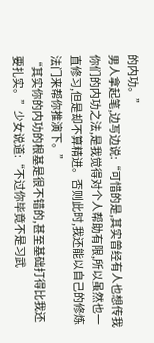的内功。”
男人拿起笔,边写边说:“可惜的是,其实曾经有人也想传我你们的内功之法,是我觉得对个人帮助有限,所以虽然也一直修习,但是却不算精进。否则此时,我还能以自己的修炼法门来帮你推演下。”
“其实你的内功的根基是很不错的,甚至基础打得比我还要扎实。”少女说道:“不过你毕竟不是习武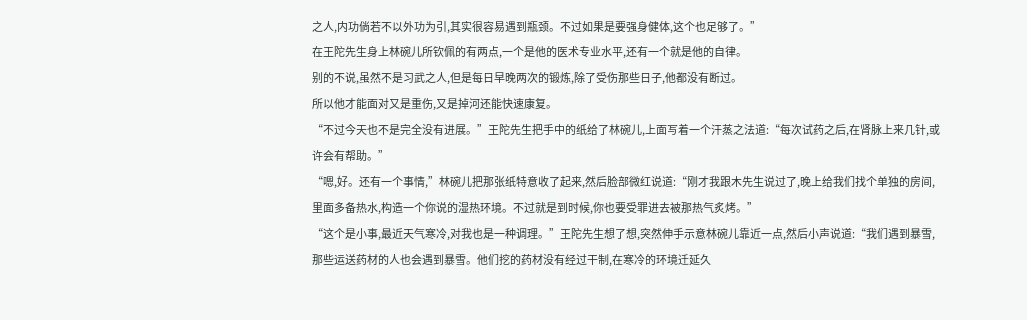之人,内功倘若不以外功为引,其实很容易遇到瓶颈。不过如果是要强身健体,这个也足够了。”
在王陀先生身上林碗儿所钦佩的有两点,一个是他的医术专业水平,还有一个就是他的自律。
别的不说,虽然不是习武之人,但是每日早晚两次的锻炼,除了受伤那些日子,他都没有断过。
所以他才能面对又是重伤,又是掉河还能快速康复。
“不过今天也不是完全没有进展。”王陀先生把手中的纸给了林碗儿,上面写着一个汗蒸之法道:“每次试药之后,在肾脉上来几针,或许会有帮助。”
“嗯,好。还有一个事情,”林碗儿把那张纸特意收了起来,然后脸部微红说道:“刚才我跟木先生说过了,晚上给我们找个单独的房间,里面多备热水,构造一个你说的湿热环境。不过就是到时候,你也要受罪进去被那热气炙烤。”
“这个是小事,最近天气寒冷,对我也是一种调理。”王陀先生想了想,突然伸手示意林碗儿靠近一点,然后小声说道:“我们遇到暴雪,那些运送药材的人也会遇到暴雪。他们挖的药材没有经过干制,在寒冷的环境迁延久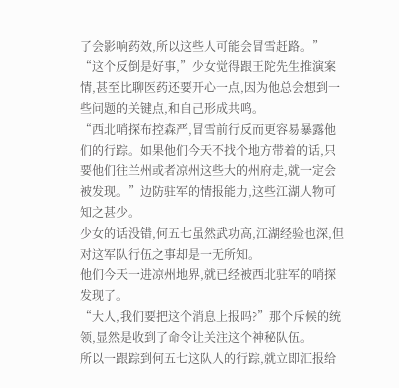了会影响药效,所以这些人可能会冒雪赶路。”
“这个反倒是好事,”少女觉得跟王陀先生推演案情,甚至比聊医药还要开心一点,因为他总会想到一些问题的关键点,和自己形成共鸣。
“西北哨探布控森严,冒雪前行反而更容易暴露他们的行踪。如果他们今天不找个地方带着的话,只要他们往兰州或者凉州这些大的州府走,就一定会被发现。”边防驻军的情报能力,这些江湖人物可知之甚少。
少女的话没错,何五七虽然武功高,江湖经验也深,但对这军队行伍之事却是一无所知。
他们今天一进凉州地界,就已经被西北驻军的哨探发现了。
“大人,我们要把这个消息上报吗?”那个斥候的统领,显然是收到了命令让关注这个神秘队伍。
所以一跟踪到何五七这队人的行踪,就立即汇报给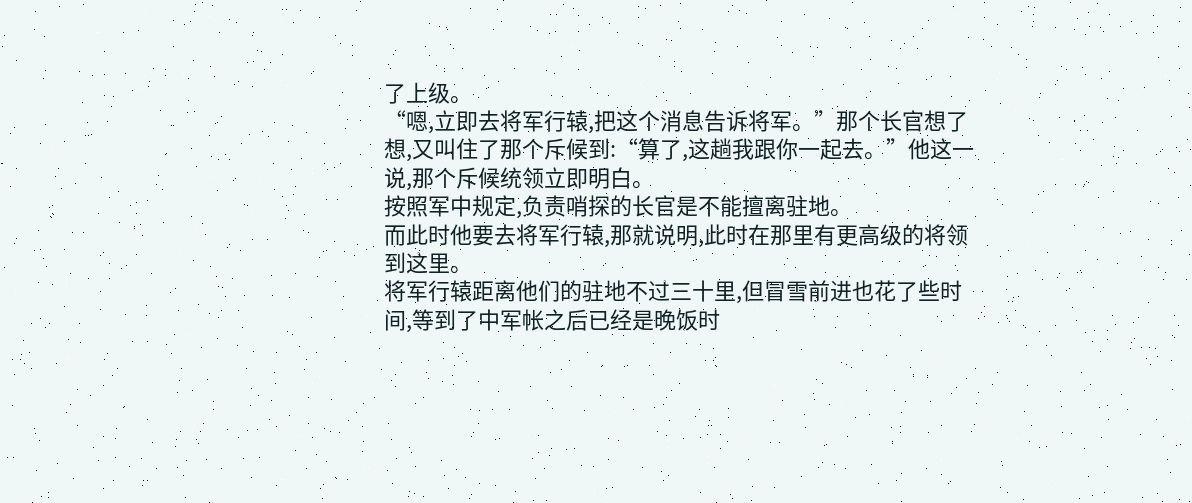了上级。
“嗯,立即去将军行辕,把这个消息告诉将军。”那个长官想了想,又叫住了那个斥候到:“算了,这趟我跟你一起去。”他这一说,那个斥候统领立即明白。
按照军中规定,负责哨探的长官是不能擅离驻地。
而此时他要去将军行辕,那就说明,此时在那里有更高级的将领到这里。
将军行辕距离他们的驻地不过三十里,但冒雪前进也花了些时间,等到了中军帐之后已经是晚饭时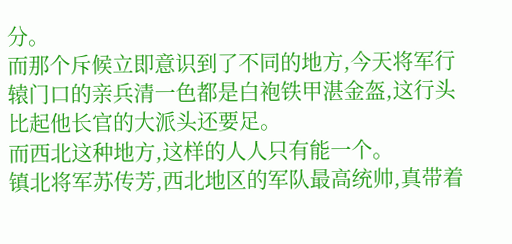分。
而那个斥候立即意识到了不同的地方,今天将军行辕门口的亲兵清一色都是白袍铁甲湛金盔,这行头比起他长官的大派头还要足。
而西北这种地方,这样的人人只有能一个。
镇北将军苏传芳,西北地区的军队最高统帅,真带着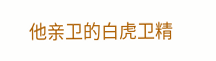他亲卫的白虎卫精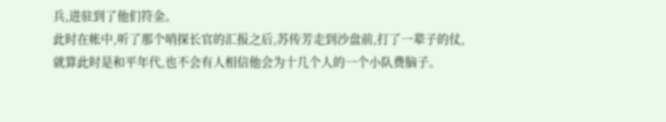兵,进驻到了他们符金。
此时在帐中,听了那个哨探长官的汇报之后,苏传芳走到沙盘前,打了一辈子的仗,就算此时是和平年代,也不会有人相信他会为十几个人的一个小队费脑子。